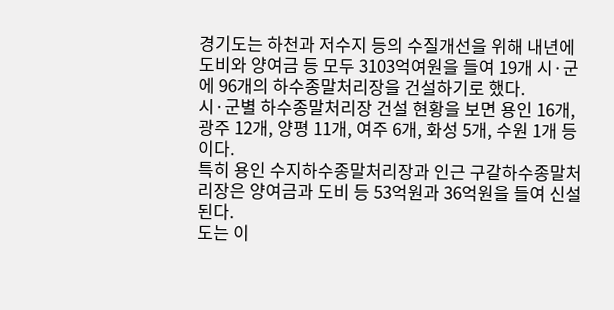경기도는 하천과 저수지 등의 수질개선을 위해 내년에 도비와 양여금 등 모두 3103억여원을 들여 19개 시·군에 96개의 하수종말처리장을 건설하기로 했다.
시·군별 하수종말처리장 건설 현황을 보면 용인 16개, 광주 12개, 양평 11개, 여주 6개, 화성 5개, 수원 1개 등이다.
특히 용인 수지하수종말처리장과 인근 구갈하수종말처리장은 양여금과 도비 등 53억원과 36억원을 들여 신설된다.
도는 이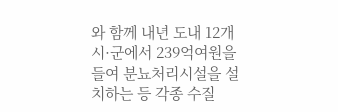와 함께 내년 도내 12개 시·군에서 239억여원을 들여 분뇨처리시설을 설치하는 등 각종 수질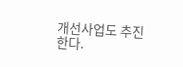개선사업도 추진한다.